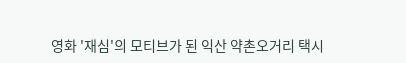영화 '재심'의 모티브가 된 익산 약촌오거리 택시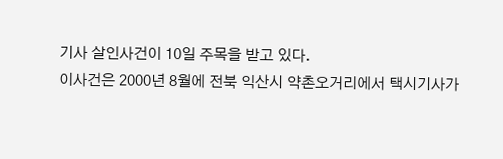기사 살인사건이 10일 주목을 받고 있다.
이사건은 2000년 8월에 전북 익산시 약촌오거리에서 택시기사가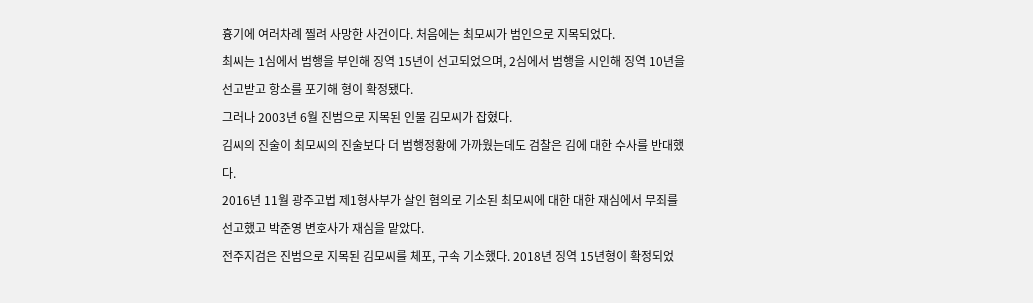흉기에 여러차례 찔려 사망한 사건이다. 처음에는 최모씨가 범인으로 지목되었다.
최씨는 1심에서 범행을 부인해 징역 15년이 선고되었으며, 2심에서 범행을 시인해 징역 10년을 선고받고 항소를 포기해 형이 확정됐다.
그러나 2003년 6월 진범으로 지목된 인물 김모씨가 잡혔다.
김씨의 진술이 최모씨의 진술보다 더 범행정황에 가까웠는데도 검찰은 김에 대한 수사를 반대했다.
2016년 11월 광주고법 제1형사부가 살인 혐의로 기소된 최모씨에 대한 대한 재심에서 무죄를 선고했고 박준영 변호사가 재심을 맡았다.
전주지검은 진범으로 지목된 김모씨를 체포, 구속 기소했다. 2018년 징역 15년형이 확정되었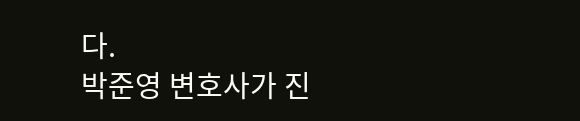다.
박준영 변호사가 진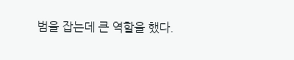범을 잡는데 큰 역할을 했다.